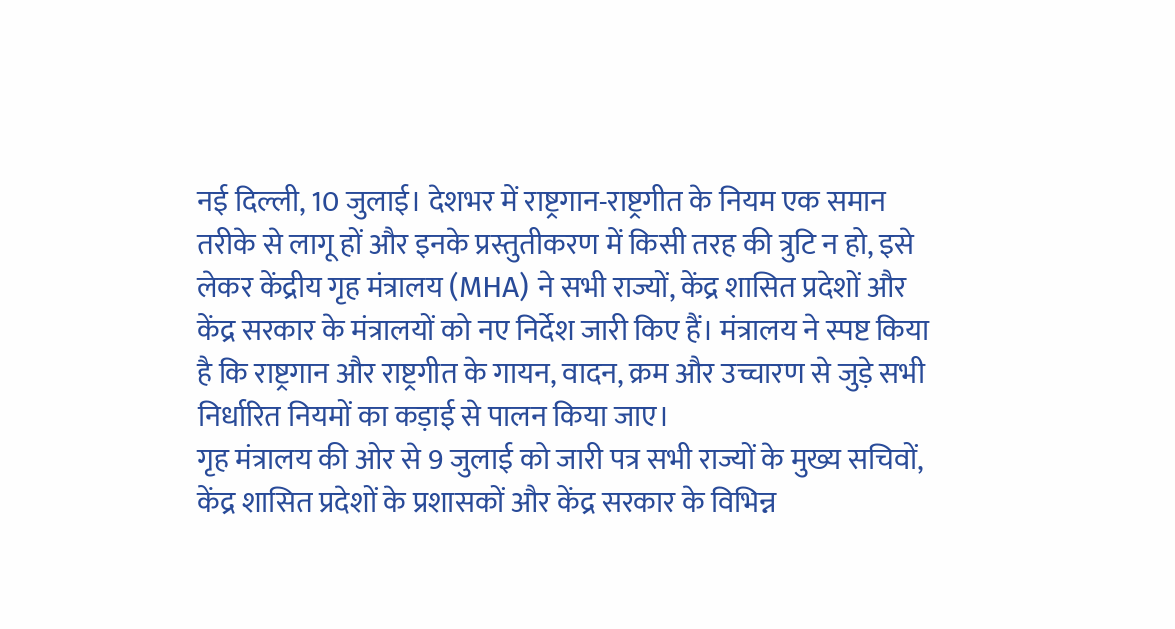नई दिल्ली, 10 जुलाई। देशभर में राष्ट्रगान-राष्ट्रगीत के नियम एक समान तरीके से लागू हों और इनके प्रस्तुतीकरण में किसी तरह की त्रुटि न हो, इसे लेकर केंद्रीय गृह मंत्रालय (MHA) ने सभी राज्यों, केंद्र शासित प्रदेशों और केंद्र सरकार के मंत्रालयों को नए निर्देश जारी किए हैं। मंत्रालय ने स्पष्ट किया है कि राष्ट्रगान और राष्ट्रगीत के गायन, वादन, क्रम और उच्चारण से जुड़े सभी निर्धारित नियमों का कड़ाई से पालन किया जाए।
गृह मंत्रालय की ओर से 9 जुलाई को जारी पत्र सभी राज्यों के मुख्य सचिवों, केंद्र शासित प्रदेशों के प्रशासकों और केंद्र सरकार के विभिन्न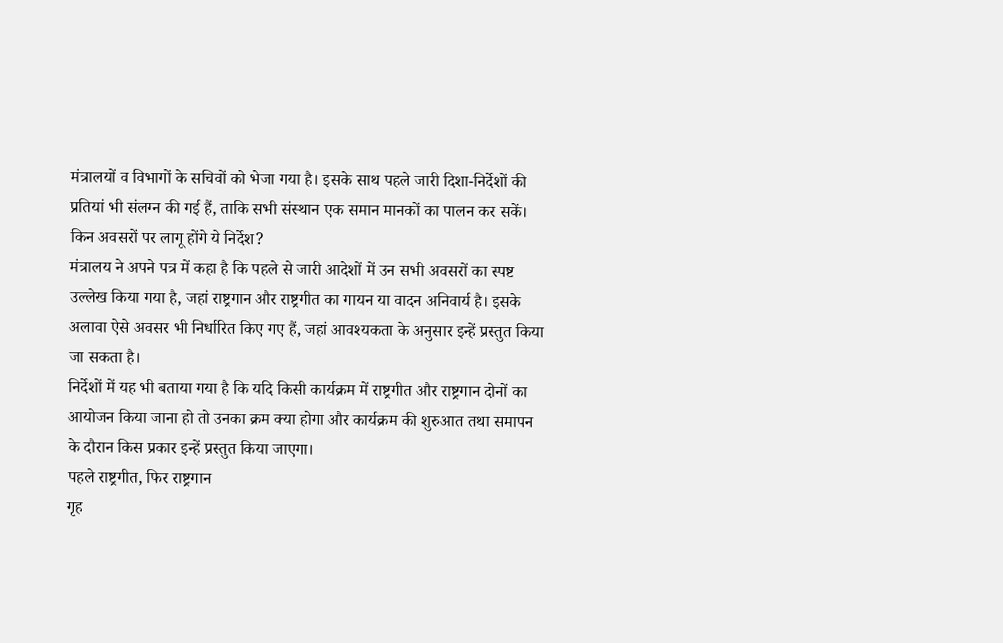मंत्रालयों व विभागों के सचिवों को भेजा गया है। इसके साथ पहले जारी दिशा-निर्देशों की प्रतियां भी संलग्न की गई हैं, ताकि सभी संस्थान एक समान मानकों का पालन कर सकें।
किन अवसरों पर लागू होंगे ये निर्देश?
मंत्रालय ने अपने पत्र में कहा है कि पहले से जारी आदेशों में उन सभी अवसरों का स्पष्ट उल्लेख किया गया है, जहां राष्ट्रगान और राष्ट्रगीत का गायन या वादन अनिवार्य है। इसके अलावा ऐसे अवसर भी निर्धारित किए गए हैं, जहां आवश्यकता के अनुसार इन्हें प्रस्तुत किया जा सकता है।
निर्देशों में यह भी बताया गया है कि यदि किसी कार्यक्रम में राष्ट्रगीत और राष्ट्रगान दोनों का आयोजन किया जाना हो तो उनका क्रम क्या होगा और कार्यक्रम की शुरुआत तथा समापन के दौरान किस प्रकार इन्हें प्रस्तुत किया जाएगा।
पहले राष्ट्रगीत, फिर राष्ट्रगान
गृह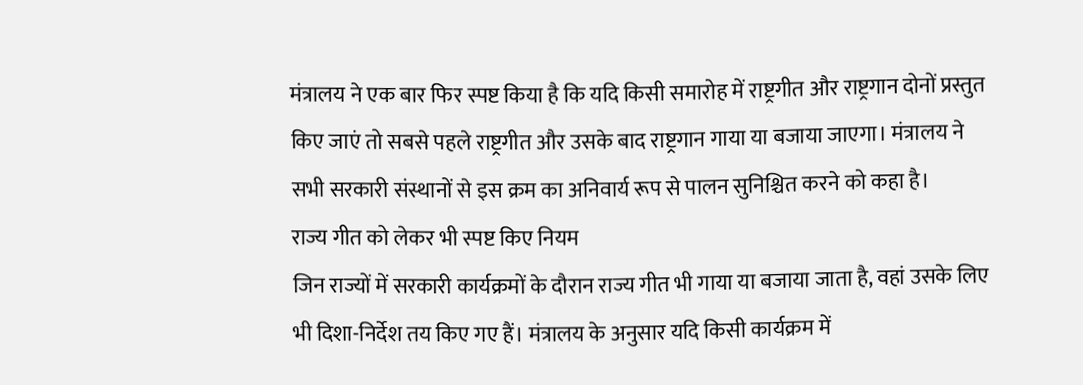मंत्रालय ने एक बार फिर स्पष्ट किया है कि यदि किसी समारोह में राष्ट्रगीत और राष्ट्रगान दोनों प्रस्तुत किए जाएं तो सबसे पहले राष्ट्रगीत और उसके बाद राष्ट्रगान गाया या बजाया जाएगा। मंत्रालय ने सभी सरकारी संस्थानों से इस क्रम का अनिवार्य रूप से पालन सुनिश्चित करने को कहा है।
राज्य गीत को लेकर भी स्पष्ट किए नियम
जिन राज्यों में सरकारी कार्यक्रमों के दौरान राज्य गीत भी गाया या बजाया जाता है, वहां उसके लिए भी दिशा-निर्देश तय किए गए हैं। मंत्रालय के अनुसार यदि किसी कार्यक्रम में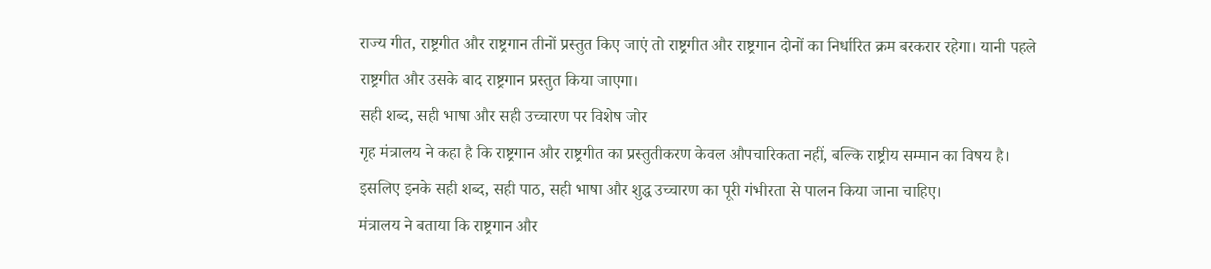राज्य गीत, राष्ट्रगीत और राष्ट्रगान तीनों प्रस्तुत किए जाएं तो राष्ट्रगीत और राष्ट्रगान दोनों का निर्धारित क्रम बरकरार रहेगा। यानी पहले राष्ट्रगीत और उसके बाद राष्ट्रगान प्रस्तुत किया जाएगा।
सही शब्द, सही भाषा और सही उच्चारण पर विशेष जोर
गृह मंत्रालय ने कहा है कि राष्ट्रगान और राष्ट्रगीत का प्रस्तुतीकरण केवल औपचारिकता नहीं, बल्कि राष्ट्रीय सम्मान का विषय है। इसलिए इनके सही शब्द, सही पाठ, सही भाषा और शुद्ध उच्चारण का पूरी गंभीरता से पालन किया जाना चाहिए।
मंत्रालय ने बताया कि राष्ट्रगान और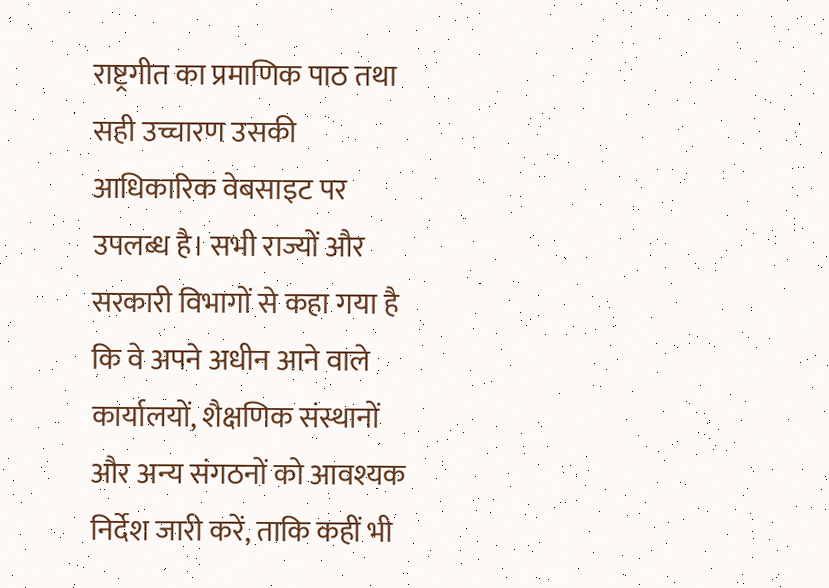राष्ट्रगीत का प्रमाणिक पाठ तथा सही उच्चारण उसकी आधिकारिक वेबसाइट पर उपलब्ध है। सभी राज्यों और सरकारी विभागों से कहा गया है कि वे अपने अधीन आने वाले कार्यालयों, शैक्षणिक संस्थानों और अन्य संगठनों को आवश्यक निर्देश जारी करें, ताकि कहीं भी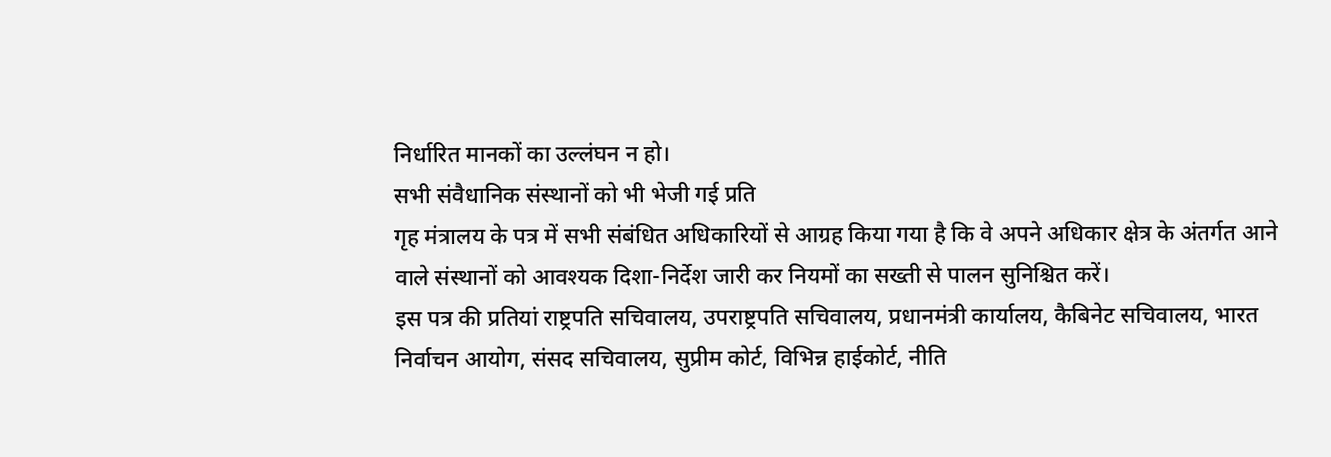निर्धारित मानकों का उल्लंघन न हो।
सभी संवैधानिक संस्थानों को भी भेजी गई प्रति
गृह मंत्रालय के पत्र में सभी संबंधित अधिकारियों से आग्रह किया गया है कि वे अपने अधिकार क्षेत्र के अंतर्गत आने वाले संस्थानों को आवश्यक दिशा-निर्देश जारी कर नियमों का सख्ती से पालन सुनिश्चित करें।
इस पत्र की प्रतियां राष्ट्रपति सचिवालय, उपराष्ट्रपति सचिवालय, प्रधानमंत्री कार्यालय, कैबिनेट सचिवालय, भारत निर्वाचन आयोग, संसद सचिवालय, सुप्रीम कोर्ट, विभिन्न हाईकोर्ट, नीति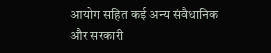आयोग सहित कई अन्य संवैधानिक और सरकारी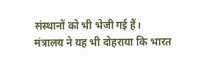संस्थानों को भी भेजी गई हैं।
मंत्रालय ने यह भी दोहराया कि भारत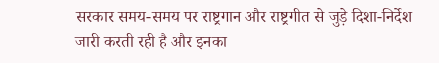सरकार समय-समय पर राष्ट्रगान और राष्ट्रगीत से जुड़े दिशा-निर्देश जारी करती रही है और इनका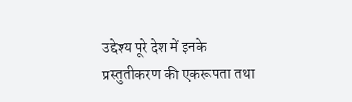उद्देश्य पूरे देश में इनके प्रस्तुतीकरण की एकरूपता तथा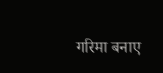गरिमा बनाए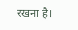रखना है।